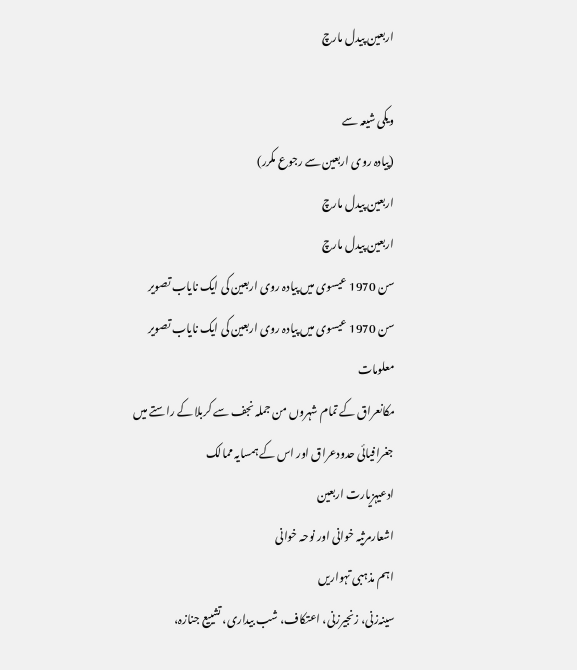اربعین پیدل مارچ

ویکی شیعہ سے
(پیادہ روی اربعین سے رجوع مکرر)
اربعین پیدل مارچ
اربعین پیدل مارچ
سن 1970 عیسوی میں پیادہ روی اربعین کی ایک نایاب تصویر
سن 1970 عیسوی میں پیادہ روی اربعین کی ایک نایاب تصویر
معلومات
مکانعراق کے تمام شہروں من جملہ نجف سے کربلا کے راستے میں
جغرافیائی حدودعراق اور اس کے ہمسایہ ممالک
ادعیہزیارت اربعین
اشعارمرثیہ خوانی‌ اور نوحہ خوانی
اہم مذہبی تہواریں
سینہ‌زنی، زنجیرزنی، اعتکاف، شب بیداری، تشییع جنازہ،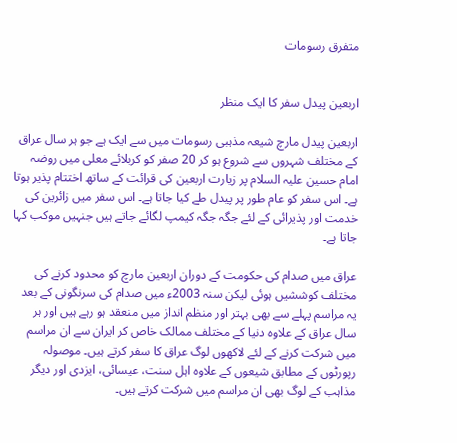متفرق رسومات


اربعین پیدل سفر کا ایک منظر

اربعین پیدل مارچ شیعہ مذہبی رسومات میں سے ایک ہے جو ہر سال عراق کے مختلف شہروں سے شروع ہو کر 20 صفر کو کربلائے معلی میں روضہ امام حسین علیہ السلام پر زیارت اربعین کی قرائت کے ساتھ اختتام پذیر ہوتا ہے۔ اس سفر کو عام طور پر پیدل طے کیا جاتا ہے۔ اس سفر میں زائرین کی خدمت اور پذیرائی کے لئے جگہ جگہ کیمپ لگائے جاتے ہیں جنہیں موکب کہا جاتا ہے۔

عراق میں صدام کی حکومت کے دوران اربعین مارچ کو محدود کرنے کی مختلف کوششیں ہوئی لیکن سنہ 2003ء میں صدام کی سرنگونی کے بعد یہ مراسم پہلے سے بھی بہتر اور منظم انداز میں منعقد ہو رہے ہیں اور ہر سال عراق کے علاوہ دنیا کے مختلف ممالک خاص کر ایران سے ان مراسم میں شرکت کرنے کے لئے لاکھوں لوگ عراق کا سفر کرتے ہیں۔ موصولہ رپورٹوں کے مطابق شیعوں کے علاوہ اہل‌ سنت، عیسائی، ایزدی اور دیگر مذاہب کے لوگ بھی ان مراسم میں شرکت کرتے ہیں۔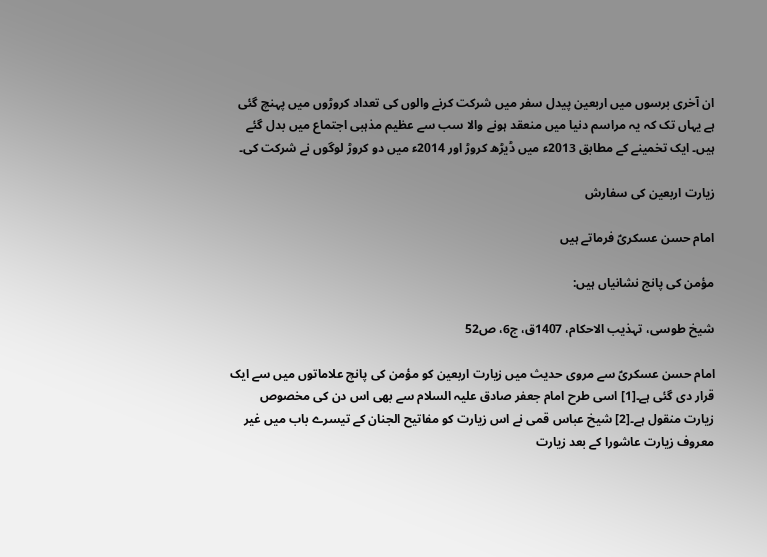ان آخری برسوں میں اربعین پیدل سفر میں شرکت کرنے والوں کی تعداد کروڑوں میں پہنچ گئی ہے یہاں تک کہ یہ مراسم دنیا میں منعقد ہونے والا سب سے عظیم مذہبی اجتماع میں بدل گئے ہیں۔ ایک تخمینے کے مطابق 2013ء میں ڈیڑھ کروڑ اور 2014ء میں دو کروڑ لوگوں نے شرکت کی۔

زیارت اربعین کی سفارش

امام حسن عسکریؑ فرماتے ہیں

مؤمن کی پانج نشانیاں ہیں:

شیخ طوسی، تہذیب الاحکام، 1407ق، ج6، ص52

امام حسن عسکریؑ سے مروی حدیث میں زیارت اربعین کو مؤمن کی پانچ علاماتوں میں سے ایک قرار دی گئی ہے۔[1] اسی طرح امام جعفر صادق علیہ السلام سے بھی اس دن کی مخصوص زیارت منقول ہے۔[2] شیخ عباس قمی نے اس زیارت کو مفاتیح الجنان کے تیسرے باب میں غیر معروف زیارت عاشورا کے بعد زیارت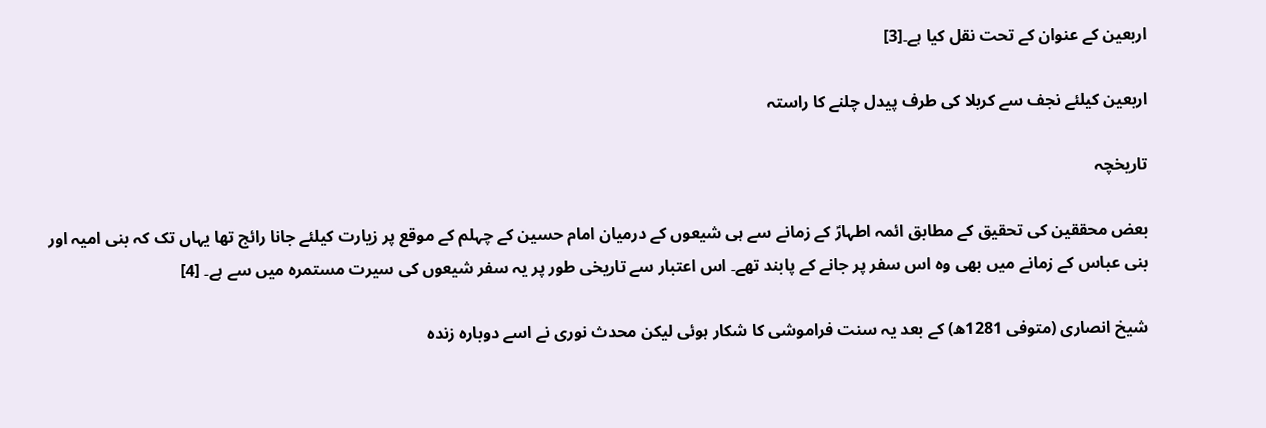اربعین کے عنوان کے تحت نقل کیا ہے۔[3]

اربعین کیلئے نجف سے کربلا کی طرف پیدل چلنے کا راستہ

تاریخچہ

بعض محققین کی تحقیق کے مطابق ائمہ اطہارؑ کے زمانے سے ہی شیعوں کے درمیان امام حسین کے چہلم کے موقع پر زیارت کیلئے جانا رائج تھا یہاں تک کہ بنی امیہ اور بنی عباس کے زمانے میں بھی وہ اس سفر پر جانے کے پابند تھے۔ اس اعتبار سے تاریخی طور پر یہ سفر شیعوں کی سیرت مستمرہ میں سے ہے۔ [4]

شیخ انصاری (متوفی 1281ھ) کے بعد یہ سنت فراموشی کا شکار ہوئی لیکن محدث نوری نے اسے دوبارہ زندہ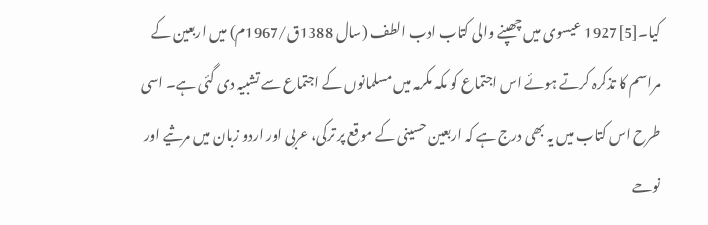کیا۔[5]1927 عیسوی میں چھپنے والی کتاب ادب الطف (سال 1388ق/1967م) میں اربعین کے مراسم کا تذکرہ کرتے ہوئے اس اجتماع کو مکہ مکرمہ میں مسلمانوں کے اجتماع سے تشبیہ دی گئی ہے۔ اسی طرح اس کتاب میں یہ بھی درج ہے کہ اربعین حسینی کے موقع پر ترکی، عربی اور اردو زبان میں مرثیے اور نوحے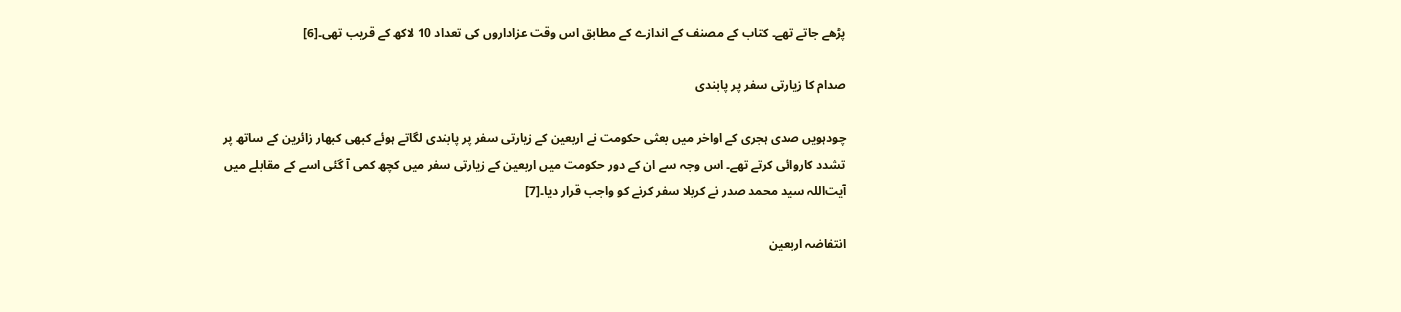پڑھے جاتے تھے۔ کتاب کے مصنف کے اندازے کے مطابق اس وقت عزاداروں کی تعداد 10 لاکھ کے قریب تھی۔[6]

صدام کا زیارتی سفر پر پابندی

چودہویں صدی ہجری کے اواخر میں بعثی حکومت نے اربعین کے زیارتی سفر پر پابندی لگاتے ہوئے کبھی کبھار زائرین کے ساتھ پر تشدد کاروائی کرتے تھے۔ اس وجہ سے ان کے دور حکومت میں اربعین کے زیارتی سفر میں کچھ کمی آ گئی اسے کے مقابلے میں آیت‌اللہ سید محمد صدر نے کربلا سفر کرنے کو واجب قرار دیا۔[7]

انتفاضہ اربعین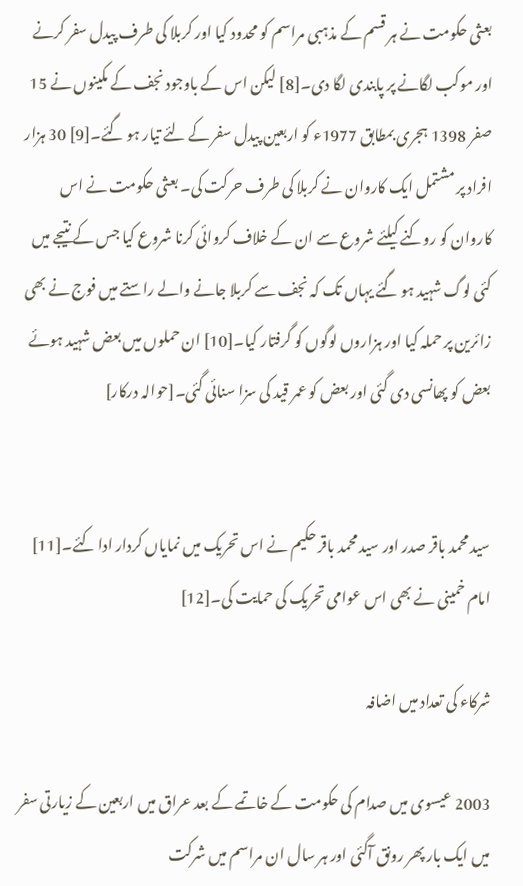بعثی حکومت نے ہر قسم کے مذہبی مراسم کو محدود کیا اور کربلا کی طرف پیدل سفر کرنے اور موکب لگانے پر پابندی لگا دی۔[8] لیکن اس کے باوجود نجف کے مکینوں نے 15 صفر 1398 ہجری بمطابق 1977ء کو اربعین پیدل سفر کے لئے تیار ہو گئے۔[9] 30 ہزار افراد پر مشتمل ایک کاروان نے کربلا کی طرف حرکت کی۔ بعثی حکومت نے اس کاروان کو روکنے کیلئے شروع سے ان کے خلاف کروائی کرنا شروع کیا جس کے نتیجے میں کئی لوگ شہید ہو گئے یہاں تک کہ نجف سے کربلا جانے والے راستے میں فوج نے بھی زائرین پر حملہ کیا اور ہزاروں لوگوں کو گرفتار کیا۔[10] ان حملوں میں بعض شہید ہوئے بعض کو پھانسی دی گئی اور بعض کو عمر قید کی سزا سنائی گئی۔[حوالہ درکار]


سید محمد باقر صدر اور سید محمد باقر حکیم نے اس تحریک میں نمایاں کردار ادا کئے۔[11] امام خمینی نے بھی اس عوامی تحریک کی حمایت کی۔[12]

شرکاء کی تعداد میں اضافہ

2003 عیسوی میں صدام کی حکومت کے خاتمے کے بعد عراق میں اربعین کے زیارتی سفر میں ایک بار پھر رونق آگئی اور ہر سال ان مراسم میں شرکت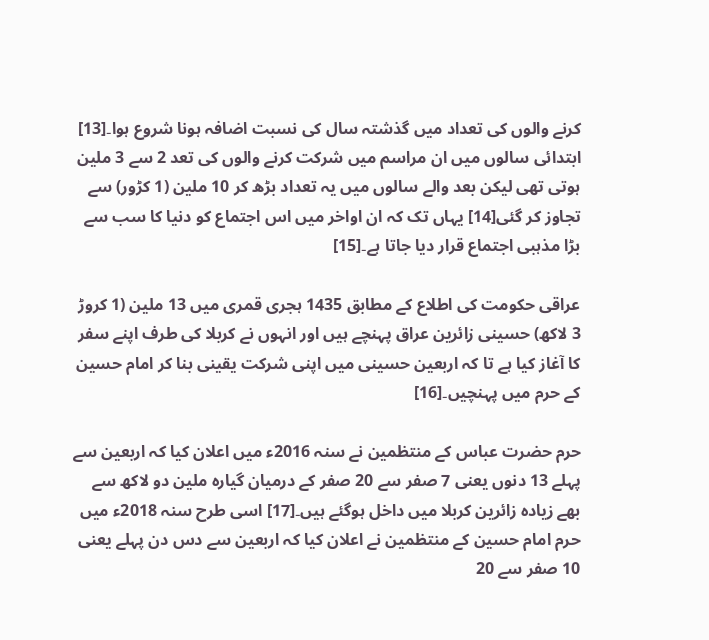کرنے والوں کی تعداد میں گذشتہ سال کی نسبت اضافہ ہونا شروع ہوا۔[13] ابتدائی سالوں میں ان مراسم میں شرکت کرنے والوں کی تعد 2 سے 3 ملین ہوتی تھی لیکن بعد والے سالوں میں یہ تعداد بڑھ کر 10 ملین (1 کڑور) سے تجاوز کر گئی[14] یہاں تک کہ ان اواخر میں اس اجتماع کو دنیا کا سب سے بڑا مذہبی اجتماع قرار دیا جاتا ہے۔[15]

عراقی حکومت کی اطلاع کے مطابق 1435 ہجری قمری میں 13 ملین (1 کروڑ 3 لاکھ) حسینی زائرین عراق پہنچے ہیں اور انہوں نے کربلا کی طرف اپنے سفر کا آغاز کیا ہے تا کہ اربعین حسینی میں اپنی شرکت یقینی بنا کر امام حسین کے حرم میں پہنچیں۔[16]

حرم حضرت عباس کے منتظمین نے سنہ 2016ء میں اعلان کیا کہ اربعین سے پہلے 13 دنوں یعنی 7 صفر سے 20 صفر کے درمیان گیارہ ملین دو لاکھ سے بھے زیاده زائرین کربلا میں داخل ہوگئے ہیں۔[17] اسی طرح سنہ 2018ء میں حرم امام حسین کے منتظمین نے اعلان کیا کہ اربعین سے دس دن پہلے یعنی 10 صفر سے 20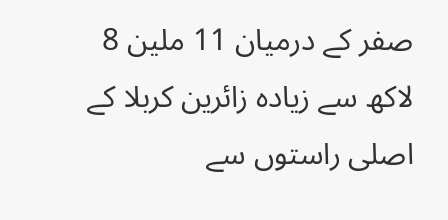صفر کے درمیان 11 ملین 8 لاکھ سے زیادہ زائرین کربلا کے اصلی راستوں سے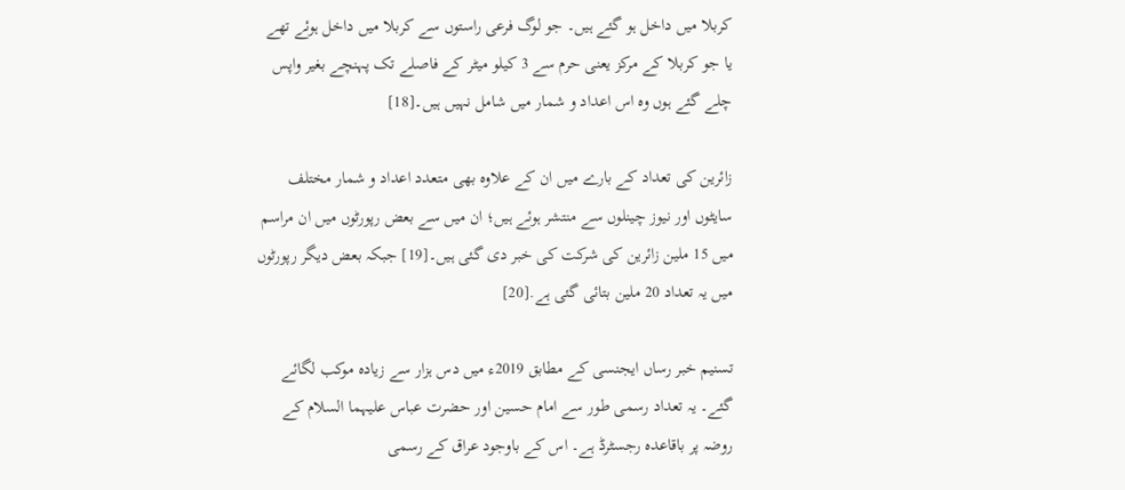کربلا میں داخل ہو گئے ہیں۔ جو لوگ فرعی راستوں سے کربلا میں داخل ہوئے تھے یا جو کربلا کے مرکز یعنی حرم سے 3 کیلو میٹر کے فاصلے تک پہنچے بغیر واپس چلے گئے ہوں وہ اس اعداد و شمار میں شامل نہیں ہیں۔[18]

زائرین کی تعداد کے بارے میں ان کے علاوہ بھی متعدد اعداد و شمار مختلف سایٹوں اور نیوز چینلوں سے منتشر ہوئے ہیں؛ ان میں سے بعض رپورٹوں میں ان مراسم میں 15 ملین زائرین کی شرکت کی خبر دی گئی ہیں۔[19] جبکہ بعض دیگر رپورٹوں میں یہ تعداد 20 ملین بتائی گئی ہے.[20]

تسنیم خبر رساں ایجنسی کے مطابق 2019ء میں دس ہزار سے زیادہ موکب لگائے گئے۔ یہ تعداد رسمی طور سے امام حسین اور حضرت عباس علیہما السلام کے روضہ پر باقاعدہ رجسٹرڈ ہے۔ اس کے باوجود عراق کے رسمی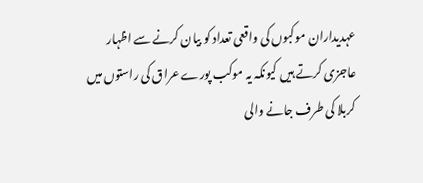عہدیداران موکبوں کی واقعی تعداد کو بیان کرنے سے اظہار عاجزی کرتے ہیں کیونکہ یہ موکب پورے عراق کی راستوں میں کربلا کی طرف جانے والی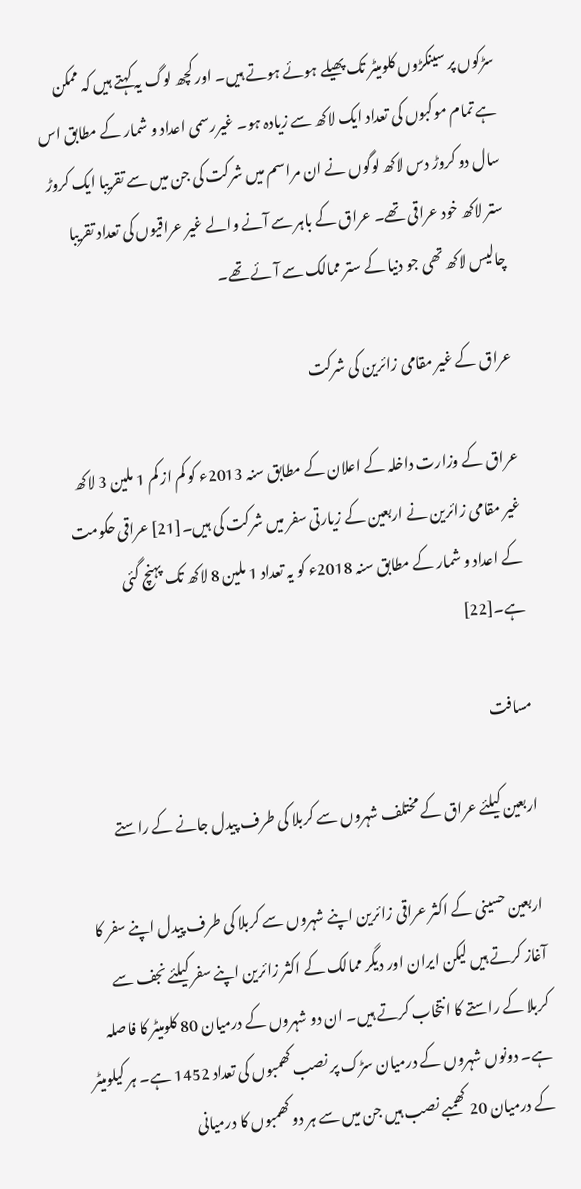سڑکوں پر سینکڑوں کلومیٹر تک پھیلے ہوئے ہوتے ہیں۔ اور کچھ لوگ یہ کہتے ہیں کہ ممکن ہے تمام موکبوں کی تعداد ایک لاکھ سے زیادہ ہو۔ غیررسمی اعداد و شمار کے مطابق اس سال دو کروڑ دس لاکھ لوگوں نے ان مراسم میں شرکت کی جن میں سے تقریبا ایک کروڑ ستر لاکھ خود عراقی تھے۔ عراق کے باہر سے آنے والے غیر عراقیوں کی تعداد تقریبا چالیس لاکھ تھی جو دنیا کے ستر ممالک سے آئے تھے۔

عراق کے غیر مقامی زائرین کی شرکت

عراق کے وزارت داخلہ کے اعلان کے مطابق سنہ 2013ء کو کم از کم 1 ملین 3 لاکھ غیر مقامی زائرین نے اربعین کے زیارتی سفر میں شرکت کی ہیں۔[21] عراقی حکومت کے اعداد و شمار کے مطابق سنہ 2018ء کو یہ تعداد 1 ملین 8 لاکھ تک پہنچ گئی ہے۔[22]

مسافت

اربعین کیلئے عراق کے مختلف شہروں سے کربلا کی طرف پیدل جانے کے راستے

اربعین حسینی کے اکثر عراقی زائرین اپنے شہروں سے کربلا کی طرف پیدل اپنے سفر کا آغاز کرتے ہیں لیکن ایران اور دیگر ممالک کے اکثر زائرین اپنے سفر کیلئے نجف سے کربلا کے راستے کا انتخاب کرتے ہیں۔ ان دو شہروں کے درمیان 80 کلومیٹر کا فاصلہ ہے۔ دونوں شہروں کے درمیان سڑک پر نصب کھمبوں کی تعداد 1452 ہے۔ ہر کیلومیٹر کے درمیان 20 کھمبے نصب ہیں جن میں سے ہر دو کھمبوں کا درمیانی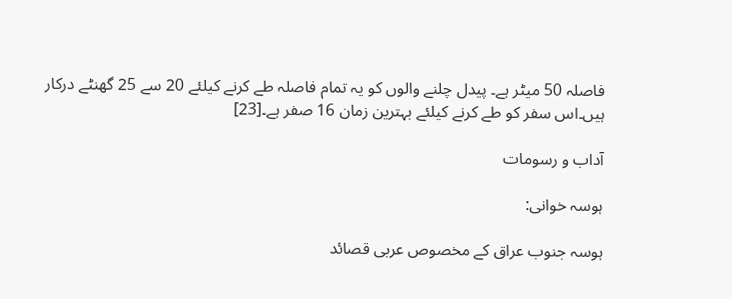فاصلہ 50 میٹر ہے۔ پیدل چلنے والوں کو یہ تمام فاصلہ طے کرنے کیلئے 20 سے 25 گھنٹے درکار ہیں۔اس سفر کو طے کرنے کیلئے بہترین زمان 16 صفر ہے۔[23]

آداب و رسومات

ہوسہ خوانی:

ہوسہ جنوب عراق کے مخصوص عربی قصائد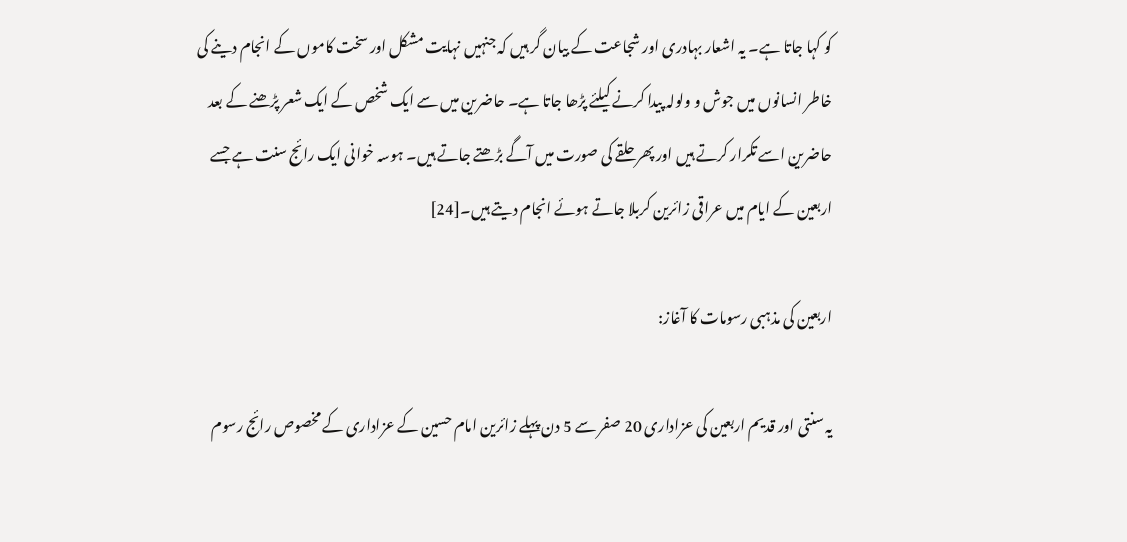کو کہا جاتا ہے۔ یہ اشعار بہادری اور شجاعت کے بیان گر ہیں کہ جنہیں نہایت مشکل اور سخت کاموں کے انجام دینے کی خاطر انسانوں میں جوش و ولولہ پیدا کرنے کیلئے پڑھا جاتا ہے۔ حاضرین میں سے ایک شخص کے ایک شعر پڑھنے کے بعد حاضرین اسے تکرار کرتے ہیں اور پھر حلقے کی صورت میں آگے بڑھتے جاتے ہیں۔ ہوسہ خوانی ایک رائج سنت ہے جسے اربعین کے ایام میں عراقی زائرین کربلا جاتے ہوئے انجام دیتے ہیں۔[24]

اربعین کی مذہبی رسومات کا آغاز:

یہ سنتی اور قدیم اربعین کی عزاداری 20 صفر سے 5 دن پہلے زائرین امام حسین کے عزاداری کے مخصوص رائج رسوم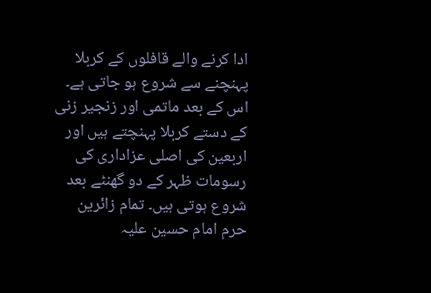ادا کرنے والے قافلوں کے کربلا پہنچنے سے شروع ہو جاتی ہے۔ اس کے بعد ماتمی اور زنجیر زنی کے دستے کربلا پہنچتے ہیں اور اربعین کی اصلی عزاداری کی رسومات ظہر کے دو گھنٹے بعد شروع ہوتی ہیں۔ تمام زائرین حرم امام حسین علیہ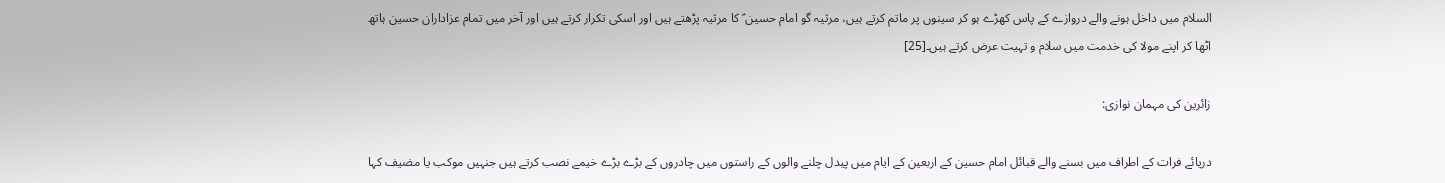السلام میں داخل ہونے والے دروازے کے پاس کھڑے ہو کر سینوں پر ماتم کرتے ہیں، مرثیہ گو امام حسین ؑ کا مرثیہ پڑھتے ہیں اور اسکی تکرار کرتے ہیں اور آخر میں تمام عزاداران حسین ہاتھ اٹھا کر اپنے مولا کی خدمت میں سلام و تہیت عرض کرتے ہیں۔[25]

زائرین کی مہمان نوازی:

دریائے فرات کے اطراف میں بسنے والے قبائل امام حسین کے اربعین کے ایام میں پیدل چلنے والوں کے راستوں میں چادروں کے بڑے بڑے خیمے نصب کرتے ہیں جنہیں موکب یا مضیف کہا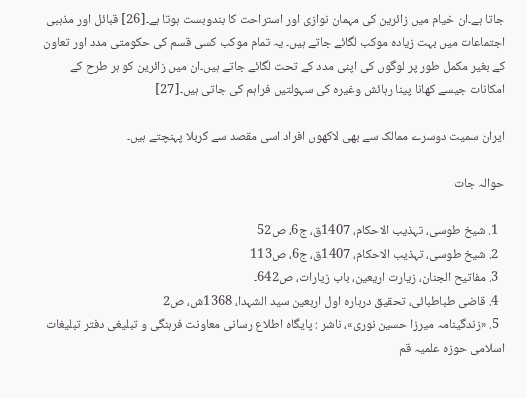جاتا ہے۔ان خیام میں زائرین کی مہمان نوازی اور استراحت کا بندوبست ہوتا ہے۔[26] قبائل اور مذہبی اجتماعات میں بہت زیادہ موکب لگائے جاتے ہیں۔ یہ تمام موکب کسی قسم کی حکومتی مدد اور تعاون کے بغیر مکمل طور پر لوگوں کی اپنی مدد کے تحت لگائے جاتے ہیں۔ان میں زائرین کو ہر طرح کے امکانات جیسے کھانا پینا رہائش وغیرہ کی سہولتیں فراہم کی جاتی ہیں۔[27]

ایران سمیت دوسرے ممالک سے بھی لاکھوں افراد اسی مقصد سے کربلا پہنچتے ہیں۔

حوالہ جات

  1. شیخ طوسی، تہذیب الاحکام،‌ 1407ق، ج6، ص52
  2. شیخ طوسی، تہذیب الاحکام،‌ 1407ق، ج6، ص113
  3. مفاتیح الجنان، زیارت اریعین، باب زیارات، ص642۔
  4. قاضی طباطبائی، تحقیق درباره اول اربعین سید الشہدا، 1368ش، ص2
  5. «زندگینامہ میرزا حسین نوری»، ناشر : پایگاه اطلاع رسانی معاونت فرہنگی و تبلیغی دفتر تبلیغات اسلامی حوزه علمیہ قم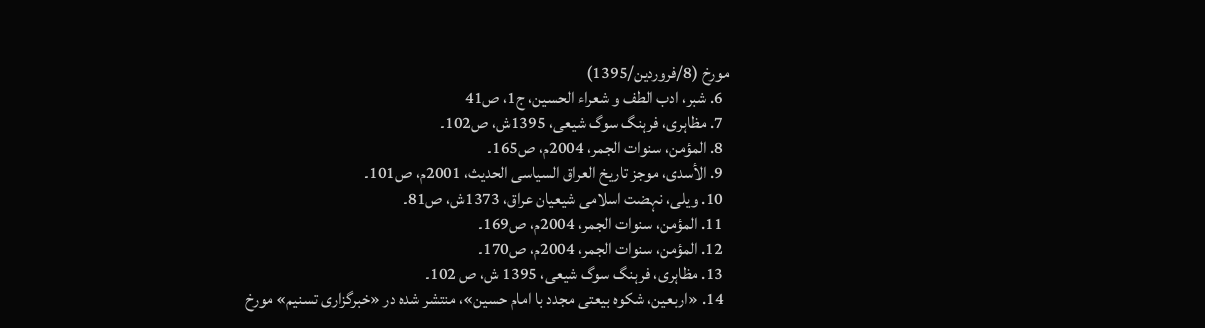مورخ (8/فروردین/1395)
  6. شبر، ادب الطف و شعراء الحسین، ج1، ص41
  7. مظاہری، فرہنگ سوگ شیعی، 1395ش، ص102۔
  8. المؤمن، سنوات الجمر، 2004م، ص165۔
  9. الأسدی، موجز تاریخ العراق السیاسی الحدیث، 2001م، ص101۔
  10. ویلی،‌ نہضت اسلامی شیعیان عراق،‌ 1373ش، ص81۔
  11. المؤمن، سنوات الجمر، 2004م، ص169۔
  12. المؤمن، سنوات الجمر، 2004م، ص170۔
  13. مظاہری، فرہنگ سوگ شیعی، 1395 ش، ص 102۔
  14. «اربعین، شکوه بیعتی مجدد با امام حسین»، منتشر شده در «خبرگزاری تسنیم» مورخ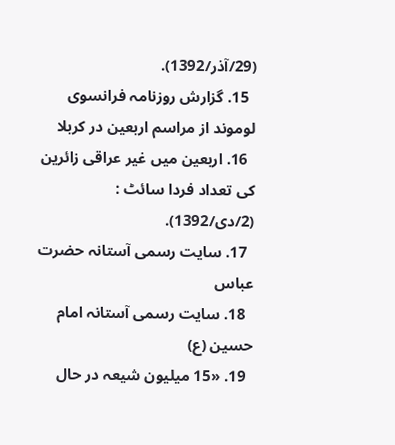(29/آذر/1392).
  15. گزارش روزنامہ فرانسوی لوموند از مراسم اربعین در کربلا
  16. اربعین میں غیر عراقی زائرین کی تعداد فردا سائٹ : (2/دی/1392).
  17. سايت رسمی آستانہ حضرت عباس
  18. سایت رسمی آستانہ امام حسین (ع)
  19. «15 میلیون شیعہ در حال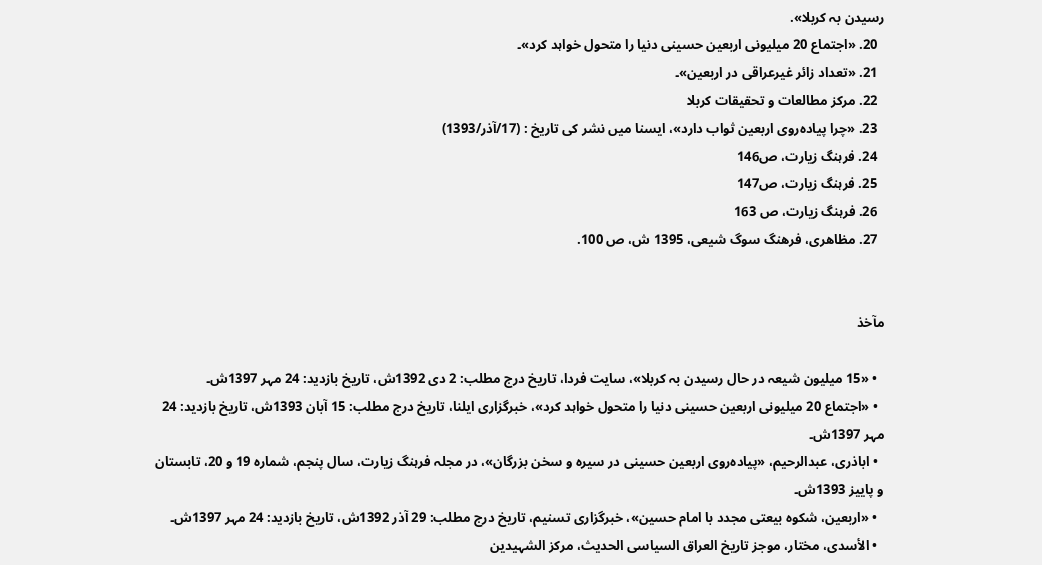رسیدن بہ کربلا».
  20. «اجتماع 20 میلیونی اربعین حسینی دنیا را متحول خواہد کرد»۔
  21. «تعداد زائر غیرعراقی در اربعین»۔
  22. مرکز مطالعات و تحقیقات کربلا
  23. «چرا پیاده‌روی اربعین ثواب دارد»،‌ ایسنا میں نشر کی تاریخ : (17/آذر/1393)
  24. فرہنگ زیارت، ص146
  25. فرہنگ زیارت، ص147
  26. فرہنگ زیارت، ص 163
  27. مظاهری، فرهنگ سوگ شیعی، 1395 ش، ص 100.


مآخذ

  • «15 میلیون شیعہ در حال رسیدن بہ کربلا»، سایت فردا، تاریخ درج مطلب: 2 دی 1392ش، تاریخ بازدید: 24 مہر 1397ش۔
  • «اجتماع 20 میلیونی اربعین حسینی دنیا را متحول خواہد کرد»، خبرگزاری ایلنا، تاریخ درج مطلب: 15 آبان 1393ش، تاریخ بازدید: 24 مہر 1397ش۔
  • اباذری، عبدالرحیم، «پیادہ‌روی اربعین حسینی در سیرہ و سخن بزرگان»، در مجلہ فرہنگ زیارت، سال پنجم، شمارہ 19 و 20، تابستان و پاییز 1393ش۔
  • «اربعین، شکوہ بیعتی مجدد با امام حسین»، خبرگزاری تسنیم، تاریخ درج مطلب: 29 آذر 1392ش، تاریخ بازدید: 24 مہر 1397ش۔
  • الأسدی، مختار، موجز تاریخ العراق السیاسی الحدیث، مرکز الشہیدین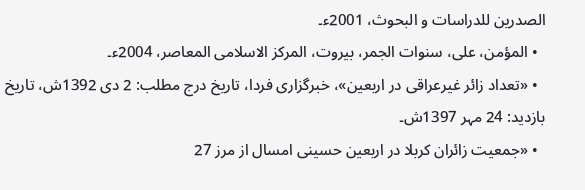الصدرین للدراسات و البحوث، 2001ء۔
  • المؤمن، علی، سنوات الجمر، بیروت، المرکز الاسلامی المعاصر، 2004ء۔
  • «تعداد زائر غیرعراقی در اربعین»، خبرگزاری فردا، تاریخ درج مطلب: 2 دی 1392ش، تاریخ بازدید: 24 مہر 1397ش۔
  • «جمعیت زائران کربلا در اربعین حسینی امسال از مرز 27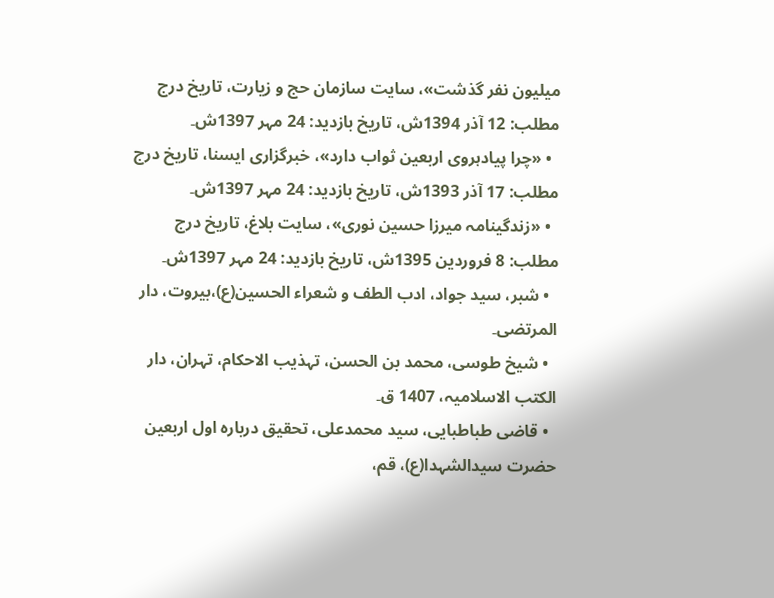میلیون نفر گذشت»، سایت سازمان حج و زیارت، تاریخ درج مطلب: 12 آذر 1394ش، تاریخ بازدید: 24 مہر 1397ش۔
  • «چرا پیادہروی اربعین ثواب دارد»، خبرگزاری ایسنا، تاریخ درج مطلب: 17 آذر 1393ش، تاریخ بازدید: 24 مہر 1397ش۔
  • «زندگینامہ میرزا حسین نوری»، سایت بلاغ، تاریخ درج مطلب: 8 فروردین 1395ش، تاریخ بازدید: 24 مہر 1397ش۔
  • شبر، سید جواد، ادب الطف و شعراء الحسین(ع)،بیروت، دار المرتضی۔
  • شیخ طوسی، محمد بن الحسن، تہذیب الاحکام، تہران، دار الکتب الاسلامیہ، 1407 ق۔
  • قاضی طباطبایی، سید محمدعلی، تحقیق دربارہ اول اربعین حضرت سیدالشہدا(ع)، قم،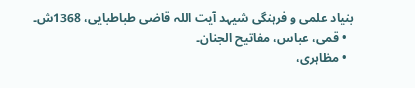بنیاد علمی و فرہنگی شیہد آیت اللہ قاضی طباطبایی، 1368ش۔
  • قمی، عباس، مفاتیح الجنان۔
  • مظاہری،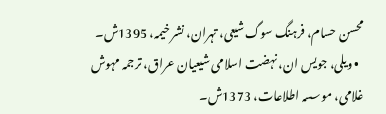محسن حسام، فرہنگ سوگ شیعی، تہران، نشر خیمہ، 1395ش۔
  • ویلی، جویس ان، نہضت اسلامی شیعیان عراق، ترجمہ مہوش غلامی، موسسہ اطلاعات، 1373ش۔